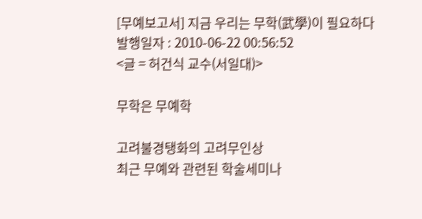[무예보고서] 지금 우리는 무학(武學)이 필요하다
발행일자 : 2010-06-22 00:56:52
<글 = 허건식 교수(서일대)>

무학은 무예학

고려불경탱화의 고려무인상
최근 무예와 관련된 학술세미나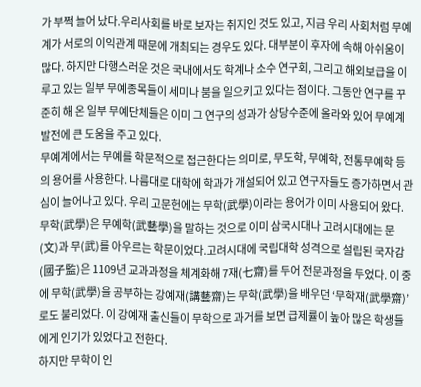가 부쩍 늘어 났다.우리사회를 바로 보자는 취지인 것도 있고, 지금 우리 사회처럼 무예계가 서로의 이익관계 때문에 개최되는 경우도 있다. 대부분이 후자에 속해 아쉬움이 많다. 하지만 다행스러운 것은 국내에서도 학계나 소수 연구회, 그리고 해외보급을 이루고 있는 일부 무예종목들이 세미나 붐을 일으키고 있다는 점이다. 그동안 연구를 꾸준히 해 온 일부 무예단체들은 이미 그 연구의 성과가 상당수준에 올라와 있어 무예계 발전에 큰 도움을 주고 있다.
무예계에서는 무예를 학문적으로 접근한다는 의미로, 무도학, 무예학, 전통무예학 등의 용어를 사용한다. 나름대로 대학에 학과가 개설되어 있고 연구자들도 증가하면서 관심이 늘어나고 있다. 우리 고문헌에는 무학(武學)이라는 용어가 이미 사용되어 왔다.
무학(武學)은 무예학(武藝學)을 말하는 것으로 이미 삼국시대나 고려시대에는 문(文)과 무(武)를 아우르는 학문이었다.고려시대에 국립대학 성격으로 설립된 국자감(國子監)은 1109년 교과과정을 체계화해 7재(七齋)를 두어 전문과정을 두었다. 이 중에 무학(武學)을 공부하는 강예재(講藝齋)는 무학(武學)을 배우던 ‘무학재(武學齋)’로도 불리었다. 이 강예재 출신들이 무학으로 과거를 보면 급제률이 높아 많은 학생들에게 인기가 있었다고 전한다.
하지만 무학이 인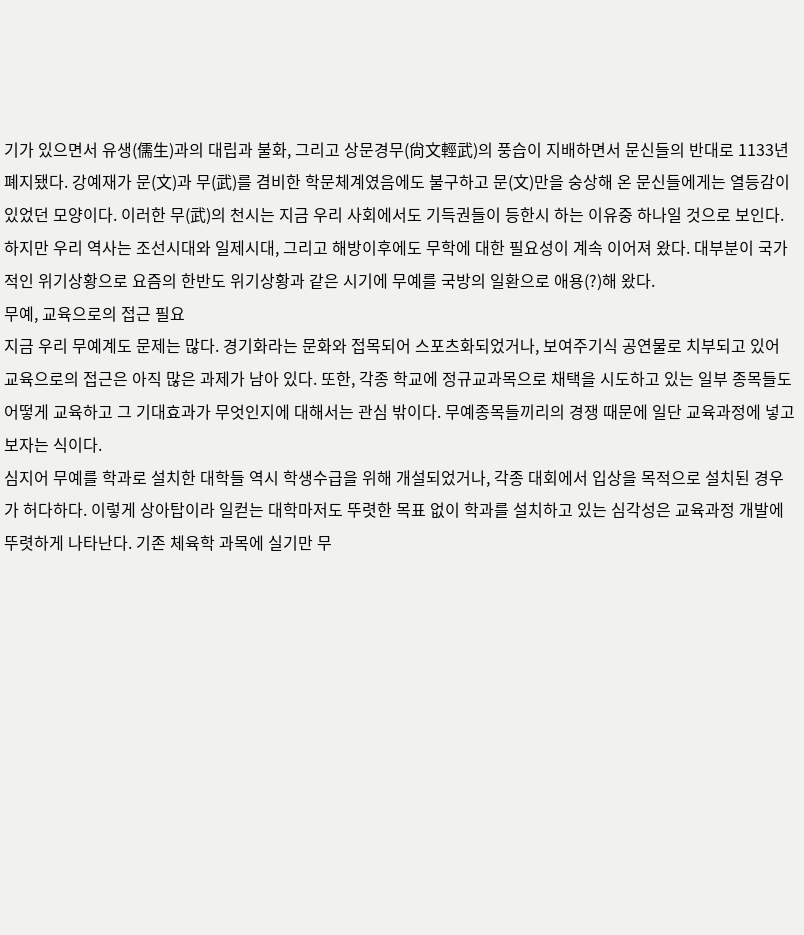기가 있으면서 유생(儒生)과의 대립과 불화, 그리고 상문경무(尙文輕武)의 풍습이 지배하면서 문신들의 반대로 1133년 폐지됐다. 강예재가 문(文)과 무(武)를 겸비한 학문체계였음에도 불구하고 문(文)만을 숭상해 온 문신들에게는 열등감이 있었던 모양이다. 이러한 무(武)의 천시는 지금 우리 사회에서도 기득권들이 등한시 하는 이유중 하나일 것으로 보인다. 하지만 우리 역사는 조선시대와 일제시대, 그리고 해방이후에도 무학에 대한 필요성이 계속 이어져 왔다. 대부분이 국가적인 위기상황으로 요즘의 한반도 위기상황과 같은 시기에 무예를 국방의 일환으로 애용(?)해 왔다.
무예, 교육으로의 접근 필요
지금 우리 무예계도 문제는 많다. 경기화라는 문화와 접목되어 스포츠화되었거나, 보여주기식 공연물로 치부되고 있어 교육으로의 접근은 아직 많은 과제가 남아 있다. 또한, 각종 학교에 정규교과목으로 채택을 시도하고 있는 일부 종목들도 어떻게 교육하고 그 기대효과가 무엇인지에 대해서는 관심 밖이다. 무예종목들끼리의 경쟁 때문에 일단 교육과정에 넣고 보자는 식이다.
심지어 무예를 학과로 설치한 대학들 역시 학생수급을 위해 개설되었거나, 각종 대회에서 입상을 목적으로 설치된 경우가 허다하다. 이렇게 상아탑이라 일컫는 대학마저도 뚜렷한 목표 없이 학과를 설치하고 있는 심각성은 교육과정 개발에 뚜렷하게 나타난다. 기존 체육학 과목에 실기만 무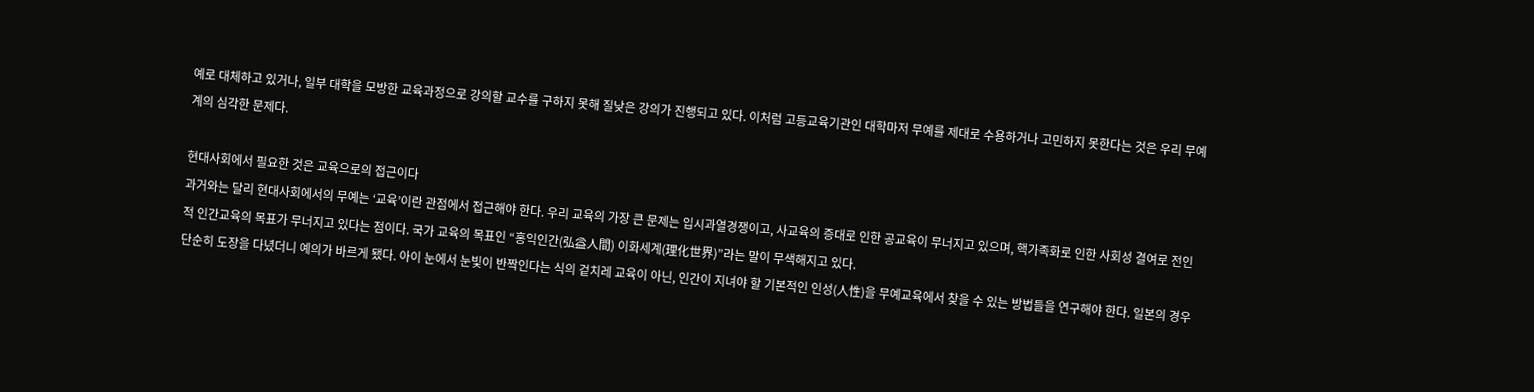예로 대체하고 있거나, 일부 대학을 모방한 교육과정으로 강의할 교수를 구하지 못해 질낮은 강의가 진행되고 있다. 이처럼 고등교육기관인 대학마저 무예를 제대로 수용하거나 고민하지 못한다는 것은 우리 무예계의 심각한 문제다.

현대사회에서 필요한 것은 교육으로의 접근이다
과거와는 달리 현대사회에서의 무예는 ‘교육’이란 관점에서 접근해야 한다. 우리 교육의 가장 큰 문제는 입시과열경쟁이고, 사교육의 증대로 인한 공교육이 무너지고 있으며, 핵가족화로 인한 사회성 결여로 전인적 인간교육의 목표가 무너지고 있다는 점이다. 국가 교육의 목표인 “홍익인간(弘益人間) 이화세계(理化世界)”라는 말이 무색해지고 있다.
단순히 도장을 다녔더니 예의가 바르게 됐다. 아이 눈에서 눈빛이 반짝인다는 식의 겉치레 교육이 아닌, 인간이 지녀야 할 기본적인 인성(人性)을 무예교육에서 찾을 수 있는 방법들을 연구해야 한다. 일본의 경우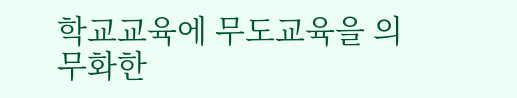학교교육에 무도교육을 의무화한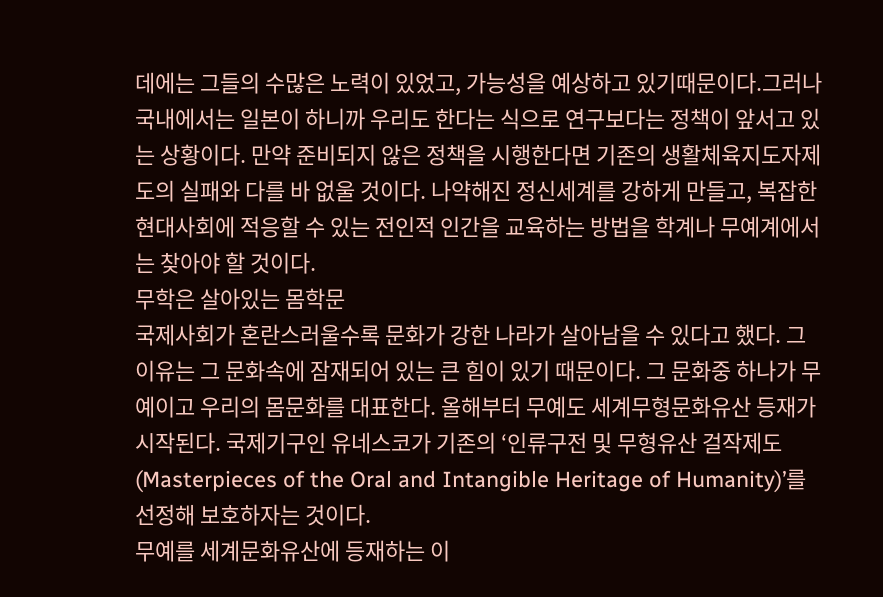데에는 그들의 수많은 노력이 있었고, 가능성을 예상하고 있기때문이다.그러나 국내에서는 일본이 하니까 우리도 한다는 식으로 연구보다는 정책이 앞서고 있는 상황이다. 만약 준비되지 않은 정책을 시행한다면 기존의 생활체육지도자제도의 실패와 다를 바 없울 것이다. 나약해진 정신세계를 강하게 만들고, 복잡한 현대사회에 적응할 수 있는 전인적 인간을 교육하는 방법을 학계나 무예계에서는 찾아야 할 것이다.
무학은 살아있는 몸학문
국제사회가 혼란스러울수록 문화가 강한 나라가 살아남을 수 있다고 했다. 그 이유는 그 문화속에 잠재되어 있는 큰 힘이 있기 때문이다. 그 문화중 하나가 무예이고 우리의 몸문화를 대표한다. 올해부터 무예도 세계무형문화유산 등재가 시작된다. 국제기구인 유네스코가 기존의 ‘인류구전 및 무형유산 걸작제도(Masterpieces of the Oral and Intangible Heritage of Humanity)’를 선정해 보호하자는 것이다.
무예를 세계문화유산에 등재하는 이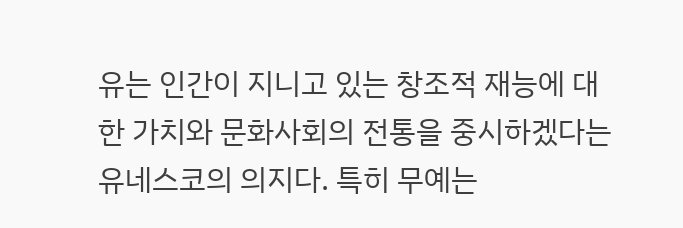유는 인간이 지니고 있는 창조적 재능에 대한 가치와 문화사회의 전통을 중시하겠다는 유네스코의 의지다. 특히 무예는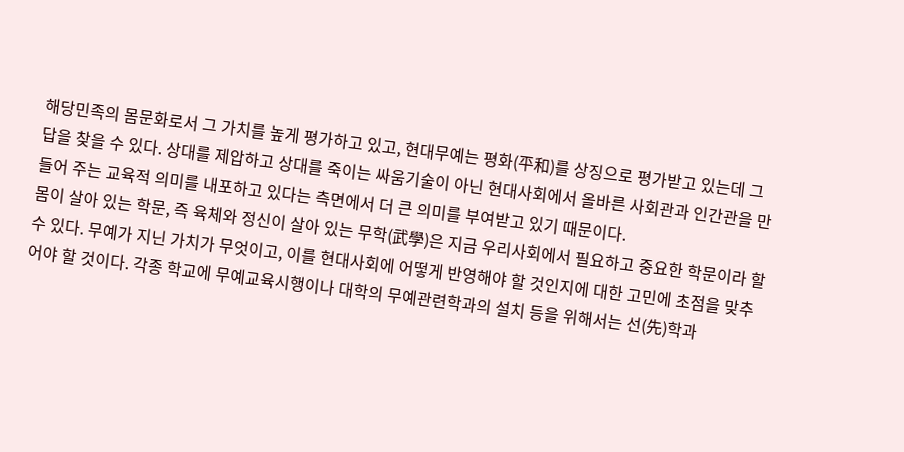해당민족의 몸문화로서 그 가치를 높게 평가하고 있고, 현대무예는 평화(平和)를 상징으로 평가받고 있는데 그 답을 찾을 수 있다. 상대를 제압하고 상대를 죽이는 싸움기술이 아닌 현대사회에서 올바른 사회관과 인간관을 만들어 주는 교육적 의미를 내포하고 있다는 측면에서 더 큰 의미를 부여받고 있기 때문이다.
몸이 살아 있는 학문, 즉 육체와 정신이 살아 있는 무학(武學)은 지금 우리사회에서 필요하고 중요한 학문이라 할 수 있다. 무예가 지닌 가치가 무엇이고, 이를 현대사회에 어떻게 반영해야 할 것인지에 대한 고민에 초점을 맞추어야 할 것이다. 각종 학교에 무예교육시행이나 대학의 무예관련학과의 설치 등을 위해서는 선(先)학과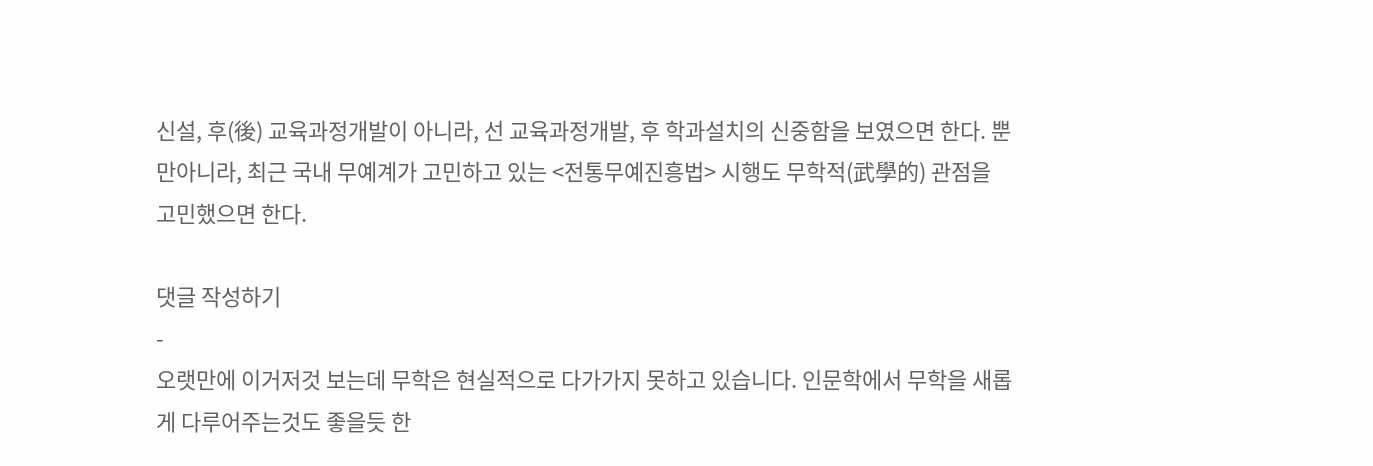신설, 후(後) 교육과정개발이 아니라, 선 교육과정개발, 후 학과설치의 신중함을 보였으면 한다. 뿐만아니라, 최근 국내 무예계가 고민하고 있는 <전통무예진흥법> 시행도 무학적(武學的) 관점을 고민했으면 한다.

댓글 작성하기
-
오랫만에 이거저것 보는데 무학은 현실적으로 다가가지 못하고 있습니다. 인문학에서 무학을 새롭게 다루어주는것도 좋을듯 한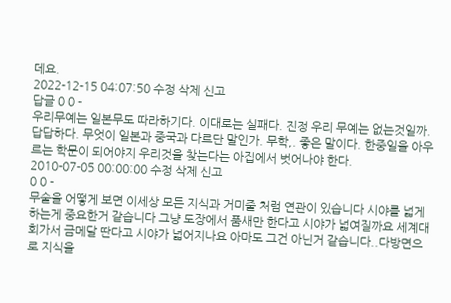데요.
2022-12-15 04:07:50 수정 삭제 신고
답글 0 0 -
우리무예는 일본무도 따라하기다. 이대로는 실패다. 진정 우리 무예는 없는것일까. 답답하다. 무엇이 일본과 중국과 다르단 말인가. 무학,. 좋은 말이다. 한중일을 아우르는 학문이 되어야지 우리것을 찾는다는 아집에서 벗어나야 한다.
2010-07-05 00:00:00 수정 삭제 신고
0 0 -
무술을 어떻게 보면 이세상 모든 지식과 거미줄 처럼 연관이 있습니다 시야를 넓게 하는게 중요한거 같습니다 그냥 도장에서 품새만 한다고 시야가 넓여질까요 세계대회가서 금메달 딴다고 시야가 넓어지나요 아마도 그건 아닌거 같습니다..다방면으로 지식을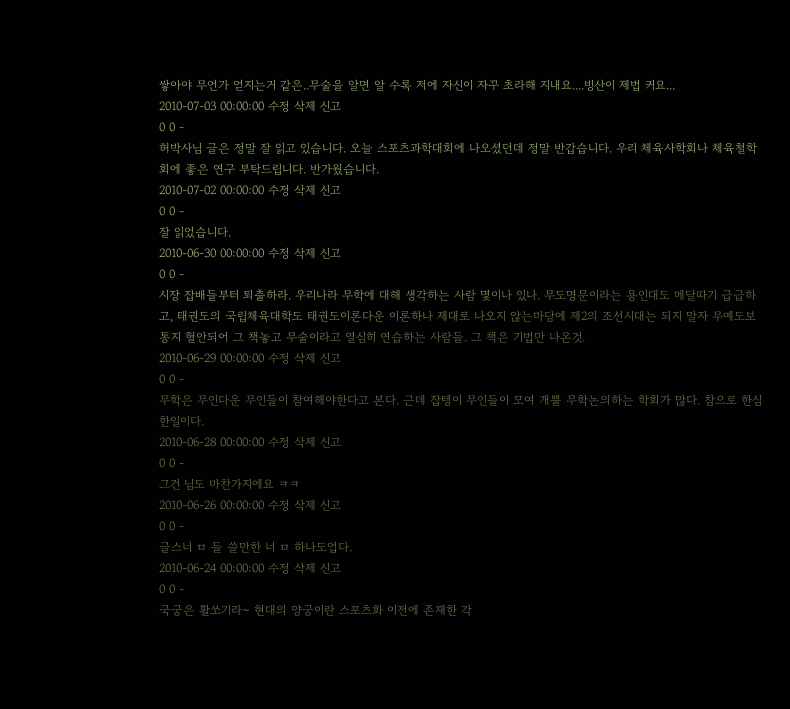쌓아야 무언가 얻지는거 같은..무술을 알면 알 수록 저에 자신이 자꾸 초라해 지내요....빙산이 제법 커요...
2010-07-03 00:00:00 수정 삭제 신고
0 0 -
허박사님 글은 정말 잘 읽고 있습니다. 오늘 스포츠과학대회에 나오셨던데 정말 반갑습니다. 우리 체육사학회나 체육철학회에 좋은 연구 부탁드립니다. 반가웠습니다.
2010-07-02 00:00:00 수정 삭제 신고
0 0 -
잘 읽었습니다.
2010-06-30 00:00:00 수정 삭제 신고
0 0 -
시장 잡배들부터 퇴출하라. 우리나라 무학에 대해 생각하는 사람 몇이나 있나. 무도명문이라는 용인대도 메달따기 급급하고, 태권도의 국립체육대학도 태권도이론다운 이론하나 제대로 나오지 않는마당에 제2의 조선시대는 되지 말자 무예도보통지 혈안되어 그 책놓고 무술이라고 열심히 연습하는 사람들. 그 책은 기법만 나온것.
2010-06-29 00:00:00 수정 삭제 신고
0 0 -
무학은 무인다운 무인들이 참여해야한다고 본다. 근데 잡텡이 무인들이 모여 개뿔 무학논의하는 학회가 많다. 참으로 한심한일이다.
2010-06-28 00:00:00 수정 삭제 신고
0 0 -
그건 님도 마찬가지에요 ㅋㅋ
2010-06-26 00:00:00 수정 삭제 신고
0 0 -
글스너 ㅁ 들 쓸만한 너 ㅁ 하나도업다.
2010-06-24 00:00:00 수정 삭제 신고
0 0 -
국궁은 활쏘기라~ 현대의 양궁이란 스포츠화 이전에 존재한 각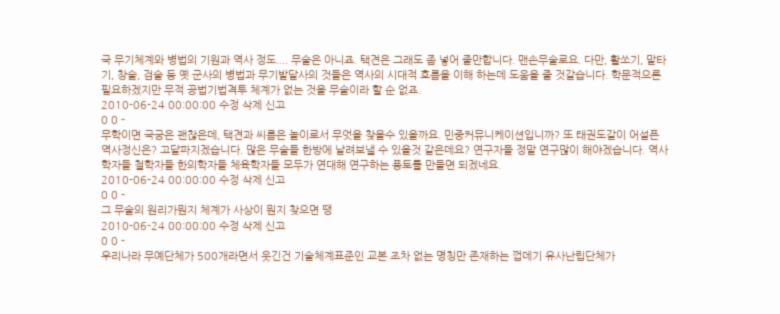국 무기체계와 병법의 기원과 역사 정도.... 무술은 아니죠. 택견은 그래도 좀 넣어 줄만합니다. 맨손무술로요. 다만, 활쏘기, 말타기, 창술, 검술 등 옛 군사의 병법과 무기발달사의 것들은 역사의 시대적 흐름을 이해 하는데 도움을 줄 것같습니다. 학문적으론 필요하겠지만 무적 공법기법격투 체계가 없는 것을 무술이라 할 순 없죠.
2010-06-24 00:00:00 수정 삭제 신고
0 0 -
무학이면 국궁은 괜찮은데, 택견과 씨름은 놀이로서 무엇을 찾을수 있을까요. 민중커뮤니케이션입니까? 또 태권도같이 어설픈 역사정신은? 고달파지겠습니다. 많은 무술들 한방에 날려보낼 수 있을것 같은데요? 연구자들 정말 연구많이 해야겠습니다. 역사학자들 철학자들 한의학자들 체육학자들 모두가 연대해 연구하는 풍토를 만들면 되겠네요.
2010-06-24 00:00:00 수정 삭제 신고
0 0 -
그 무술의 원리가뭔지 체계가 사상이 뭔지 찾으면 땡
2010-06-24 00:00:00 수정 삭제 신고
0 0 -
우리나라 무예단체가 500개라면서 웃긴건 기술체계표준인 교본 조차 없는 명칭만 존재하는 껍데기 유사난립단체가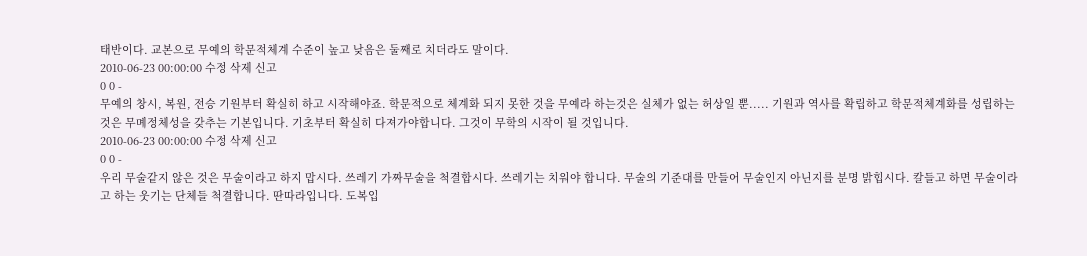태반이다. 교본으로 무예의 학문적체계 수준이 높고 낮음은 둘째로 치더라도 말이다.
2010-06-23 00:00:00 수정 삭제 신고
0 0 -
무예의 창시, 복원, 전승 기원부터 확실히 하고 시작해야죠. 학문적으로 체계화 되지 못한 것을 무예라 하는것은 실체가 없는 허상일 뿐..... 기원과 역사를 확립하고 학문적체계화를 성립하는 것은 무몌정체성을 갖추는 기본입니다. 기초부터 확실히 다져가야합니다. 그것이 무학의 시작이 될 것입니다.
2010-06-23 00:00:00 수정 삭제 신고
0 0 -
우리 무술같지 않은 것은 무술이라고 하지 맙시다. 쓰레기 가짜무술을 척결합시다. 쓰레기는 치워야 합니다. 무술의 기준대를 만들어 무술인지 아닌지를 분명 밝힙시다. 칼들고 하면 무술이라고 하는 웃기는 단체들 척결합니다. 딴따라입니다. 도복입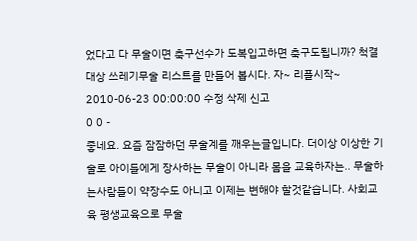었다고 다 무술이면 축구선수가 도복입고하면 축구도됩니까? 척결대상 쓰레기무술 리스트를 만들어 봅시다. 자~ 리플시작~
2010-06-23 00:00:00 수정 삭제 신고
0 0 -
좋네요. 요즘 잠잠하던 무술계를 깨우는글입니다. 더이상 이상한 기술로 아이들에게 장사하는 무술이 아니라 몸을 교육하자는.. 무술하는사람들이 약장수도 아니고 이제는 변해야 할것같습니다. 사회교육 평생교육으로 무술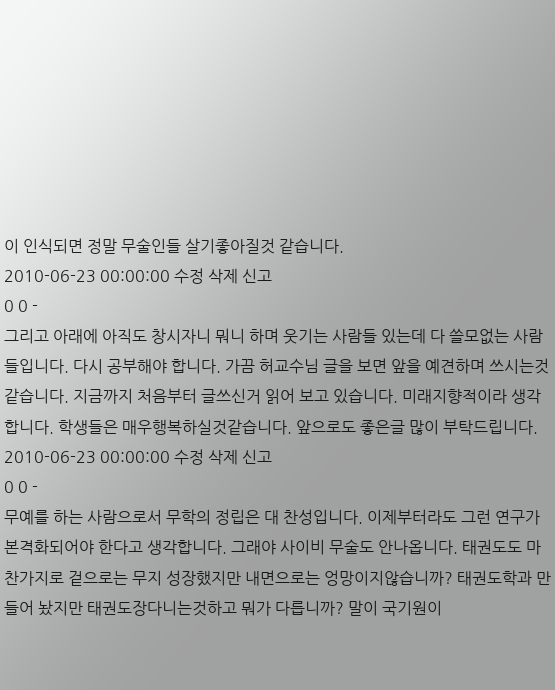이 인식되면 정말 무술인들 살기좋아질것 같습니다.
2010-06-23 00:00:00 수정 삭제 신고
0 0 -
그리고 아래에 아직도 창시자니 뭐니 하며 웃기는 사람들 있는데 다 쓸모없는 사람들입니다. 다시 공부해야 합니다. 가끔 허교수님 글을 보면 앞을 예견하며 쓰시는것 같습니다. 지금까지 처음부터 글쓰신거 읽어 보고 있습니다. 미래지향적이라 생각합니다. 학생들은 매우행복하실것같습니다. 앞으로도 좋은글 많이 부탁드립니다.
2010-06-23 00:00:00 수정 삭제 신고
0 0 -
무예를 하는 사람으로서 무학의 정립은 대 찬성입니다. 이제부터라도 그런 연구가 본격화되어야 한다고 생각합니다. 그래야 사이비 무술도 안나옵니다. 태권도도 마찬가지로 겉으로는 무지 성장했지만 내면으로는 엉망이지않습니까? 태권도학과 만들어 놨지만 태권도장다니는것하고 뭐가 다릅니까? 말이 국기원이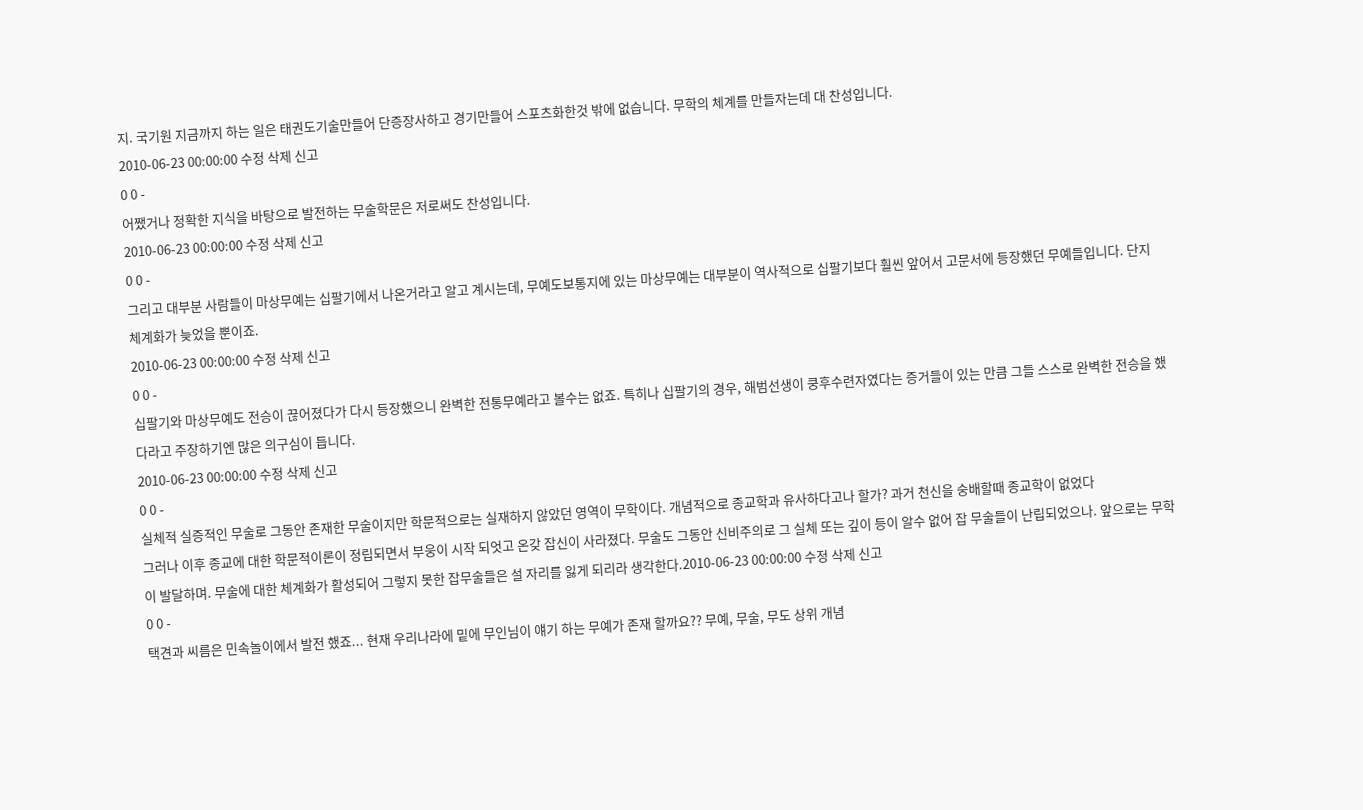지. 국기원 지금까지 하는 일은 태권도기술만들어 단증장사하고 경기만들어 스포츠화한것 밖에 없습니다. 무학의 체계를 만들자는데 대 찬성입니다.
2010-06-23 00:00:00 수정 삭제 신고
0 0 -
어쨌거나 정확한 지식을 바탕으로 발전하는 무술학문은 저로써도 찬성입니다.
2010-06-23 00:00:00 수정 삭제 신고
0 0 -
그리고 대부분 사람들이 마상무예는 십팔기에서 나온거라고 알고 계시는데, 무예도보통지에 있는 마상무예는 대부분이 역사적으로 십팔기보다 훨씬 앞어서 고문서에 등장했던 무예들입니다. 단지 체계화가 늦었을 뿐이죠.
2010-06-23 00:00:00 수정 삭제 신고
0 0 -
십팔기와 마상무예도 전승이 끊어졌다가 다시 등장했으니 완벽한 전통무예라고 볼수는 없죠. 특히나 십팔기의 경우, 해범선생이 쿵후수련자였다는 증거들이 있는 만큼 그들 스스로 완벽한 전승을 했다라고 주장하기엔 많은 의구심이 듭니다.
2010-06-23 00:00:00 수정 삭제 신고
0 0 -
실체적 실증적인 무술로 그동안 존재한 무술이지만 학문적으로는 실재하지 않았던 영역이 무학이다. 개념적으로 종교학과 유사하다고나 할가? 과거 천신을 숭배할때 종교학이 없었다
그러나 이후 종교에 대한 학문적이론이 정립되면서 부웅이 시작 되엇고 온갖 잡신이 사라졌다. 무술도 그동안 신비주의로 그 실체 또는 깊이 등이 알수 없어 잡 무술들이 난립되었으나. 앞으로는 무학이 발달하며. 무술에 대한 체계화가 활성되어 그렇지 못한 잡무술들은 설 자리를 잃게 되리라 생각한다.2010-06-23 00:00:00 수정 삭제 신고
0 0 -
택견과 씨름은 민속놀이에서 발전 했죠... 현재 우리나라에 밑에 무인님이 얘기 하는 무예가 존재 할까요?? 무예, 무술, 무도 상위 개념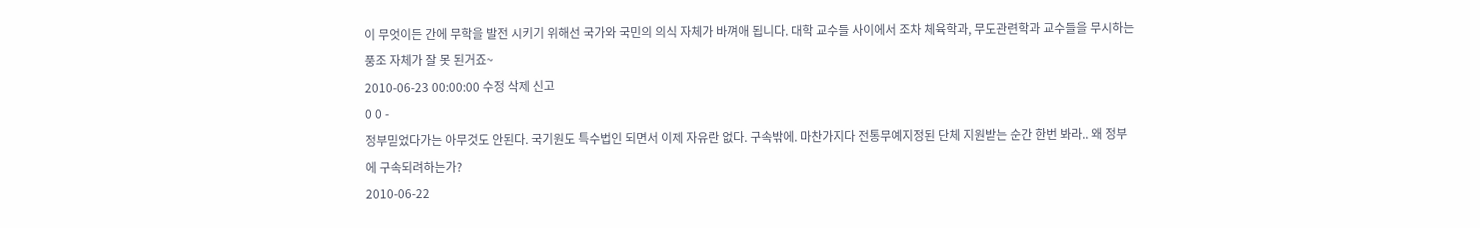이 무엇이든 간에 무학을 발전 시키기 위해선 국가와 국민의 의식 자체가 바껴애 됩니다. 대학 교수들 사이에서 조차 체육학과, 무도관련학과 교수들을 무시하는 풍조 자체가 잘 못 된거죠~
2010-06-23 00:00:00 수정 삭제 신고
0 0 -
정부믿었다가는 아무것도 안된다. 국기원도 특수법인 되면서 이제 자유란 없다. 구속밖에. 마찬가지다 전통무예지정된 단체 지원받는 순간 한번 봐라.. 왜 정부에 구속되려하는가?
2010-06-22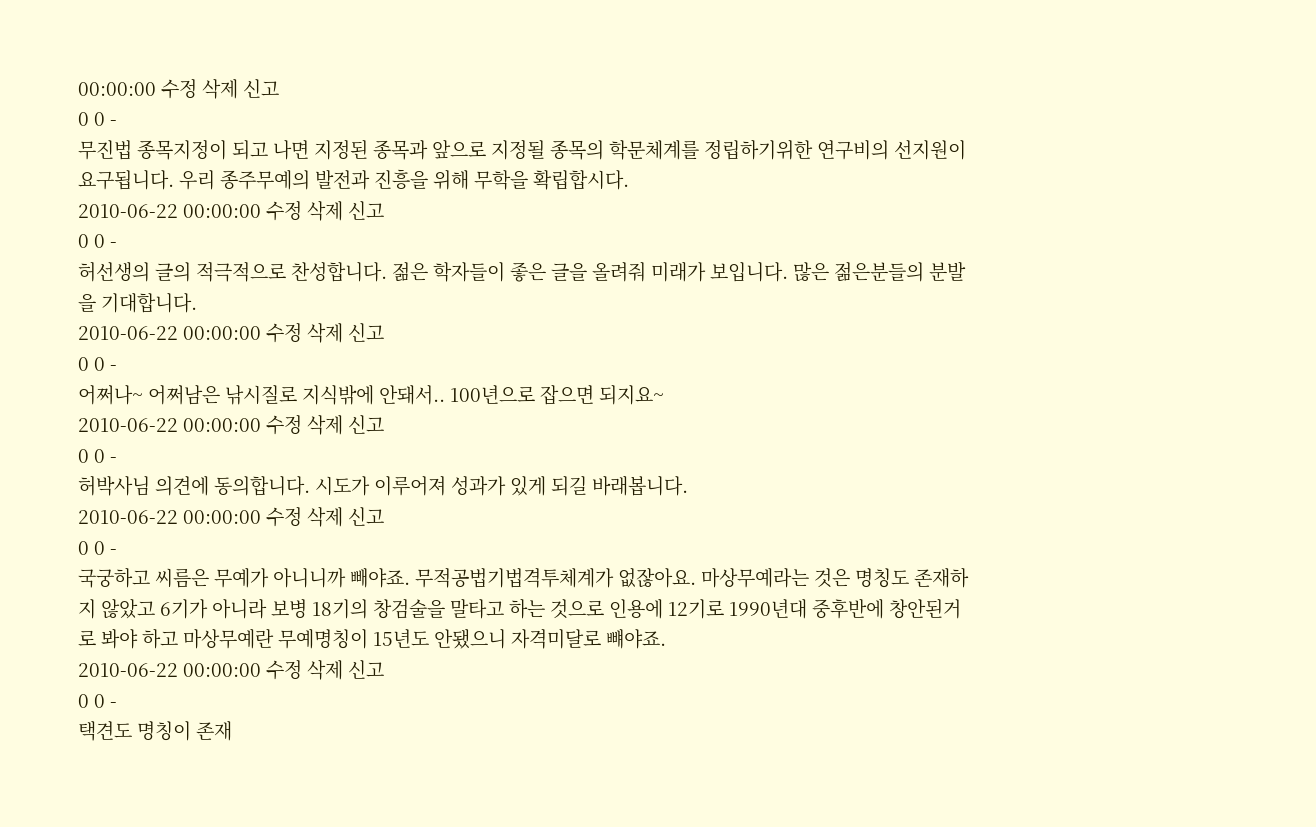00:00:00 수정 삭제 신고
0 0 -
무진법 종목지정이 되고 나면 지정된 종목과 앞으로 지정될 종목의 학문체계를 정립하기위한 연구비의 선지원이 요구됩니다. 우리 종주무예의 발전과 진흥을 위해 무학을 확립합시다.
2010-06-22 00:00:00 수정 삭제 신고
0 0 -
허선생의 글의 적극적으로 찬성합니다. 젊은 학자들이 좋은 글을 올려줘 미래가 보입니다. 많은 젊은분들의 분발을 기대합니다.
2010-06-22 00:00:00 수정 삭제 신고
0 0 -
어쩌나~ 어쩌남은 낚시질로 지식밖에 안돼서.. 100년으로 잡으면 되지요~
2010-06-22 00:00:00 수정 삭제 신고
0 0 -
허박사님 의견에 동의합니다. 시도가 이루어져 성과가 있게 되길 바래봅니다.
2010-06-22 00:00:00 수정 삭제 신고
0 0 -
국궁하고 씨름은 무예가 아니니까 빼야죠. 무적공법기법격투체계가 없잖아요. 마상무예라는 것은 명칭도 존재하지 않았고 6기가 아니라 보병 18기의 창검술을 말타고 하는 것으로 인용에 12기로 1990년대 중후반에 창안된거로 봐야 하고 마상무예란 무예명칭이 15년도 안됐으니 자격미달로 뺴야죠.
2010-06-22 00:00:00 수정 삭제 신고
0 0 -
택견도 명칭이 존재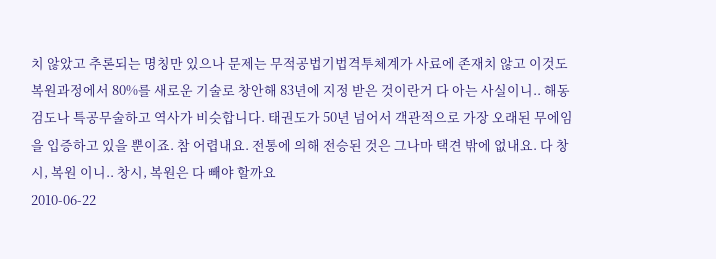치 않았고 추론되는 명칭만 있으나 문제는 무적공법기법격투체계가 사료에 존재치 않고 이것도 복원과정에서 80%를 새로운 기술로 창안해 83년에 지정 받은 것이란거 다 아는 사실이니.. 해동검도나 특공무술하고 역사가 비슷합니다. 태권도가 50년 넘어서 객관적으로 가장 오래된 무에임을 입증하고 있을 뿐이죠. 참 어렵내요. 전통에 의해 전승된 것은 그나마 택견 밖에 없내요. 다 창시, 복원 이니.. 창시, 복원은 다 빼야 할까요
2010-06-22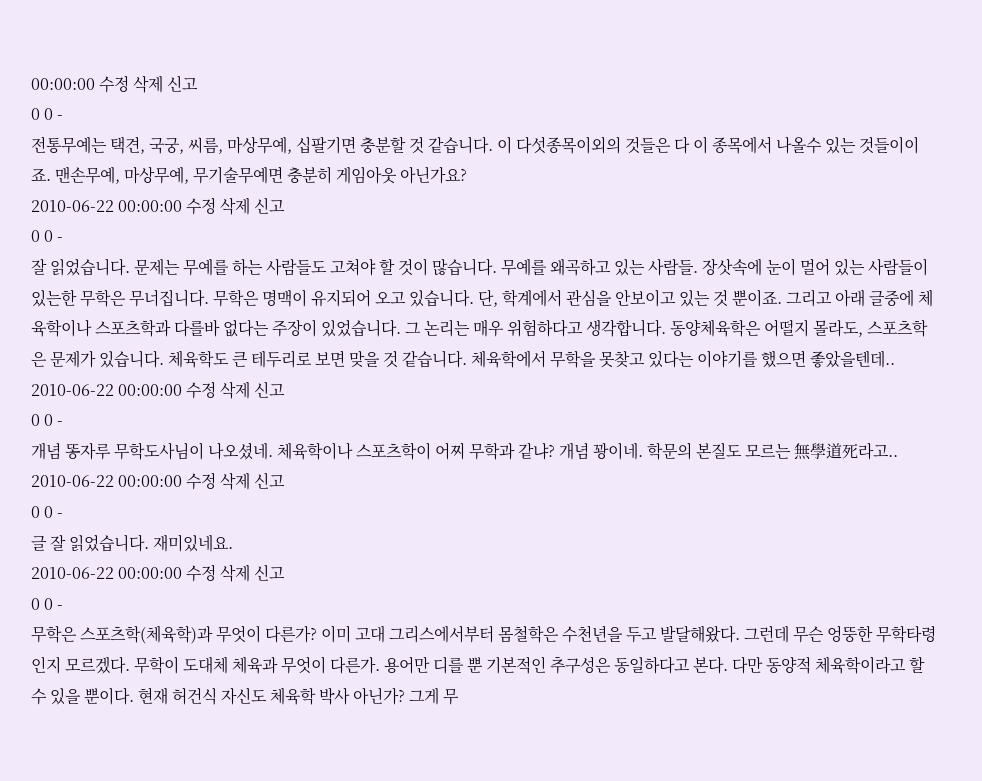00:00:00 수정 삭제 신고
0 0 -
전통무예는 택견, 국궁, 씨름, 마상무예, 십팔기면 충분할 것 같습니다. 이 다섯종목이외의 것들은 다 이 종목에서 나올수 있는 것들이이죠. 맨손무예, 마상무예, 무기술무예면 충분히 게임아웃 아닌가요?
2010-06-22 00:00:00 수정 삭제 신고
0 0 -
잘 읽었습니다. 문제는 무예를 하는 사람들도 고쳐야 할 것이 많습니다. 무예를 왜곡하고 있는 사람들. 장삿속에 눈이 멀어 있는 사람들이 있는한 무학은 무너집니다. 무학은 명맥이 유지되어 오고 있습니다. 단, 학계에서 관심을 안보이고 있는 것 뿐이죠. 그리고 아래 글중에 체육학이나 스포츠학과 다를바 없다는 주장이 있었습니다. 그 논리는 매우 위험하다고 생각합니다. 동양체육학은 어떨지 몰라도, 스포츠학은 문제가 있습니다. 체육학도 큰 테두리로 보면 맞을 것 같습니다. 체육학에서 무학을 못찾고 있다는 이야기를 했으면 좋았을텐데..
2010-06-22 00:00:00 수정 삭제 신고
0 0 -
개념 똥자루 무학도사님이 나오셨네. 체육학이나 스포츠학이 어찌 무학과 같냐? 개념 꽝이네. 학문의 본질도 모르는 無學道死라고..
2010-06-22 00:00:00 수정 삭제 신고
0 0 -
글 잘 읽었습니다. 재미있네요.
2010-06-22 00:00:00 수정 삭제 신고
0 0 -
무학은 스포츠학(체육학)과 무엇이 다른가? 이미 고대 그리스에서부터 몸철학은 수천년을 두고 발달해왔다. 그런데 무슨 엉뚱한 무학타령인지 모르겠다. 무학이 도대체 체육과 무엇이 다른가. 용어만 디를 뿐 기본적인 추구성은 동일하다고 본다. 다만 동양적 체육학이라고 할 수 있을 뿐이다. 현재 허건식 자신도 체육학 박사 아닌가? 그게 무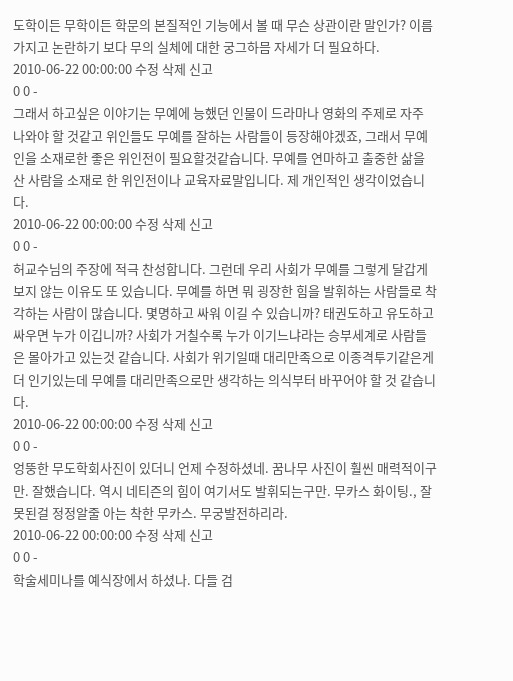도학이든 무학이든 학문의 본질적인 기능에서 볼 때 무슨 상관이란 말인가? 이름 가지고 논란하기 보다 무의 실체에 대한 궁그하믐 자세가 더 필요하다.
2010-06-22 00:00:00 수정 삭제 신고
0 0 -
그래서 하고싶은 이야기는 무예에 능했던 인물이 드라마나 영화의 주제로 자주 나와야 할 것같고 위인들도 무예를 잘하는 사람들이 등장해야겠죠, 그래서 무예인을 소재로한 좋은 위인전이 필요할것같습니다. 무예를 연마하고 출중한 삶을 산 사람을 소재로 한 위인전이나 교육자료말입니다. 제 개인적인 생각이었습니다.
2010-06-22 00:00:00 수정 삭제 신고
0 0 -
허교수님의 주장에 적극 찬성합니다. 그런데 우리 사회가 무예를 그렇게 달갑게 보지 않는 이유도 또 있습니다. 무예를 하면 뭐 굉장한 힘을 발휘하는 사람들로 착각하는 사람이 많습니다. 몇명하고 싸워 이길 수 있습니까? 태권도하고 유도하고 싸우면 누가 이깁니까? 사회가 거칠수록 누가 이기느냐라는 승부세계로 사람들은 몰아가고 있는것 같습니다. 사회가 위기일때 대리만족으로 이종격투기같은게 더 인기있는데 무예를 대리만족으로만 생각하는 의식부터 바꾸어야 할 것 같습니다.
2010-06-22 00:00:00 수정 삭제 신고
0 0 -
엉뚱한 무도학회사진이 있더니 언제 수정하셨네. 꿈나무 사진이 훨씬 매력적이구만. 잘했습니다. 역시 네티즌의 힘이 여기서도 발휘되는구만. 무카스 화이팅., 잘못된걸 정정알줄 아는 착한 무카스. 무궁발전하리라.
2010-06-22 00:00:00 수정 삭제 신고
0 0 -
학술세미나를 예식장에서 하셨나. 다들 검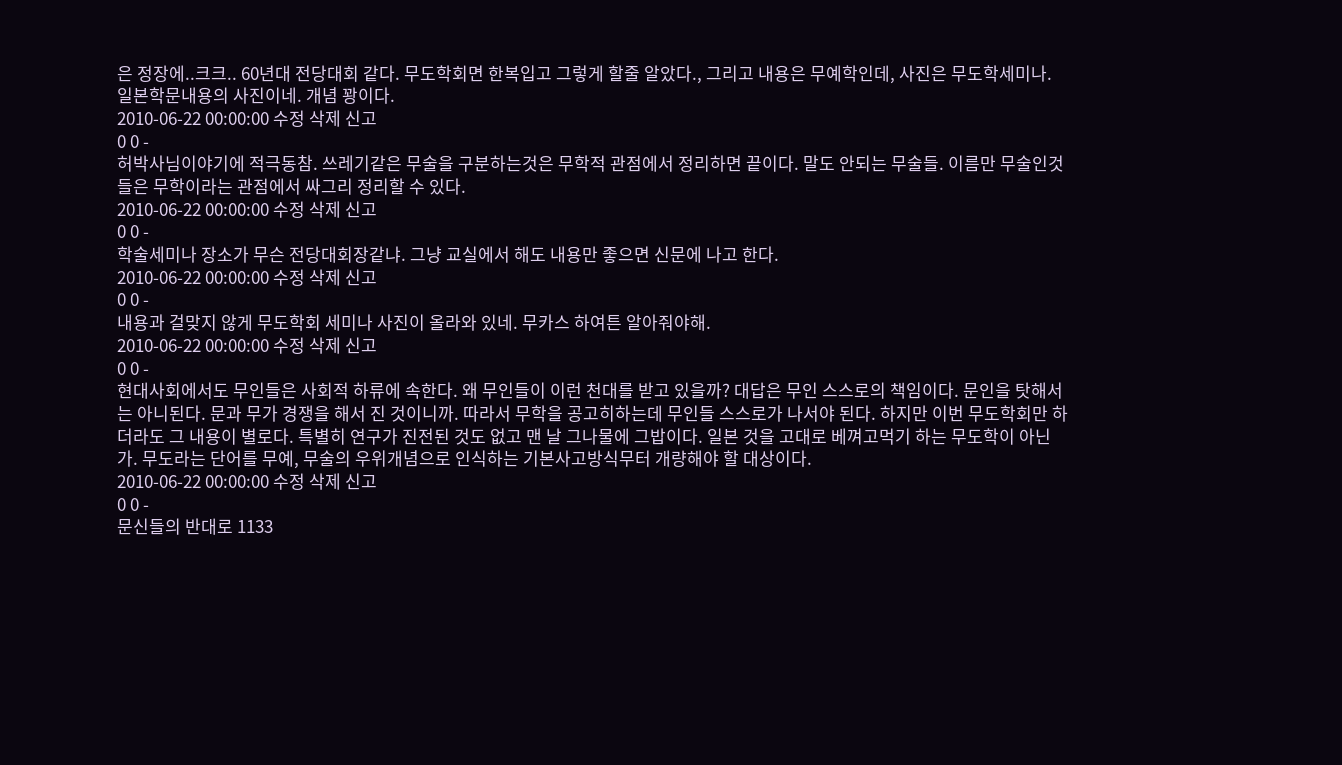은 정장에..크크.. 60년대 전당대회 같다. 무도학회면 한복입고 그렇게 할줄 알았다., 그리고 내용은 무예학인데, 사진은 무도학세미나. 일본학문내용의 사진이네. 개념 꽝이다.
2010-06-22 00:00:00 수정 삭제 신고
0 0 -
허박사님이야기에 적극동참. 쓰레기같은 무술을 구분하는것은 무학적 관점에서 정리하면 끝이다. 말도 안되는 무술들. 이름만 무술인것들은 무학이라는 관점에서 싸그리 정리할 수 있다.
2010-06-22 00:00:00 수정 삭제 신고
0 0 -
학술세미나 장소가 무슨 전당대회장같냐. 그냥 교실에서 해도 내용만 좋으면 신문에 나고 한다.
2010-06-22 00:00:00 수정 삭제 신고
0 0 -
내용과 걸맞지 않게 무도학회 세미나 사진이 올라와 있네. 무카스 하여튼 알아줘야해.
2010-06-22 00:00:00 수정 삭제 신고
0 0 -
현대사회에서도 무인들은 사회적 하류에 속한다. 왜 무인들이 이런 천대를 받고 있을까? 대답은 무인 스스로의 책임이다. 문인을 탓해서는 아니된다. 문과 무가 경쟁을 해서 진 것이니까. 따라서 무학을 공고히하는데 무인들 스스로가 나서야 된다. 하지만 이번 무도학회만 하더라도 그 내용이 별로다. 특별히 연구가 진전된 것도 없고 맨 날 그나물에 그밥이다. 일본 것을 고대로 베껴고먹기 하는 무도학이 아닌가. 무도라는 단어를 무예, 무술의 우위개념으로 인식하는 기본사고방식무터 개량해야 할 대상이다.
2010-06-22 00:00:00 수정 삭제 신고
0 0 -
문신들의 반대로 1133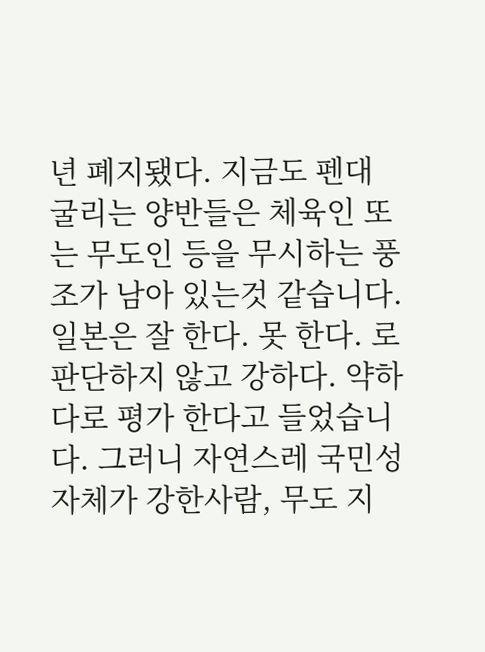년 폐지됐다. 지금도 펜대 굴리는 양반들은 체육인 또는 무도인 등을 무시하는 풍조가 남아 있는것 같습니다. 일본은 잘 한다. 못 한다. 로 판단하지 않고 강하다. 약하다로 평가 한다고 들었습니다. 그러니 자연스레 국민성 자체가 강한사람, 무도 지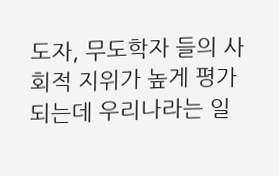도자, 무도학자 들의 사회적 지위가 높게 평가 되는데 우리나라는 일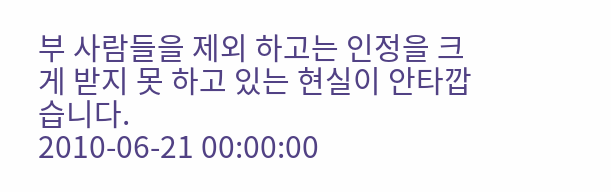부 사람들을 제외 하고는 인정을 크게 받지 못 하고 있는 현실이 안타깝습니다.
2010-06-21 00:00:00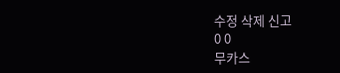수정 삭제 신고
0 0
무카스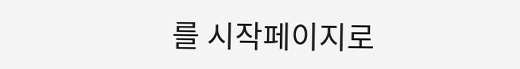를 시작페이지로